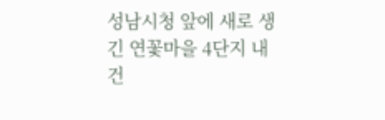성남시청 앞에 새로 생긴 연꽃마을 4단지 내 건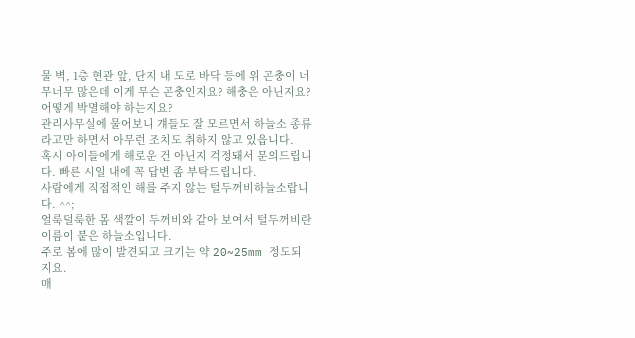물 벽, 1층 현관 앞, 단지 내 도로 바닥 등에 위 곤충이 너무너무 많은데 이게 무슨 곤충인지요? 해충은 아닌지요? 어떻게 박멸해야 하는지요?
관리사무실에 물어보니 걔들도 잘 모르면서 하늘소 종류라고만 하면서 아무런 조치도 취하지 않고 있읍니다.
혹시 아이들에게 해로운 건 아닌지 걱정돼서 문의드립니다. 빠른 시일 내에 꼭 답변 좀 부탁드립니다.
사람에게 직접적인 해를 주지 않는 털두꺼비하늘소랍니다. ^^;
얼룩덜룩한 몸 색깔이 두꺼비와 같아 보여서 털두꺼비란 이름이 붙은 하늘소입니다.
주로 봄에 많이 발견되고 크기는 약 20~25mm 정도되지요.
매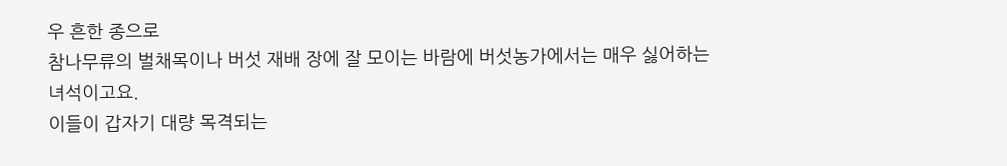우 흔한 종으로
참나무류의 벌채목이나 버섯 재배 장에 잘 모이는 바람에 버섯농가에서는 매우 싫어하는 녀석이고요.
이들이 갑자기 대량 목격되는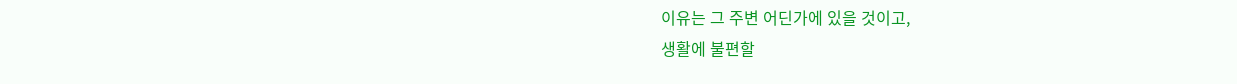이유는 그 주변 어딘가에 있을 것이고,
생활에 불편할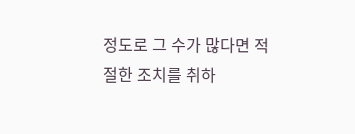정도로 그 수가 많다면 적절한 조치를 취하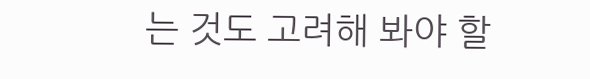는 것도 고려해 봐야 할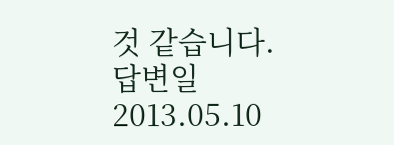것 같습니다.
답변일 2013.05.10